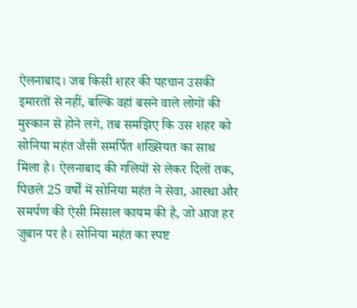ऐलनाबाद। जब किसी शहर की पहचान उसकी इमारतों से नहीं, बल्कि वहां बसने वाले लोगों की मुस्कान से होने लगे, तब समझिए कि उस शहर को सोनिया महंत जैसी समर्पित शख्सियत का साथ मिला है। ऐलनाबाद की गलियों से लेकर दिलों तक, पिछले 25 वर्षों में सोनिया महंत ने सेवा, आस्था और समर्पण की ऐसी मिसाल कायम की है, जो आज हर जुबान पर है। सोनिया महंत का स्पष्ट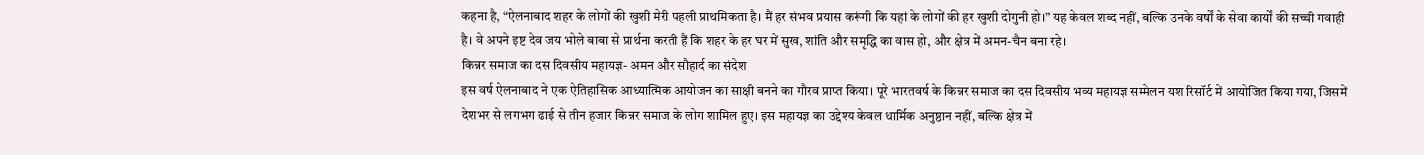कहना है, “ऐलनाबाद शहर के लोगों की खुशी मेरी पहली प्राथमिकता है। मैं हर संभव प्रयास करूंगी कि यहां के लोगों की हर खुशी दोगुनी हो।” यह केवल शब्द नहीं, बल्कि उनके वर्षों के सेवा कार्यों की सच्ची गवाही है। वे अपने इष्ट देव जय भोले बाबा से प्रार्थना करती हैं कि शहर के हर घर में सुख, शांति और समृद्धि का वास हो, और क्षेत्र में अमन-चैन बना रहे।
किन्नर समाज का दस दिवसीय महायज्ञ- अमन और सौहार्द का संदेश
इस वर्ष ऐलनाबाद ने एक ऐतिहासिक आध्यात्मिक आयोजन का साक्षी बनने का गौरव प्राप्त किया। पूरे भारतवर्ष के किन्नर समाज का दस दिवसीय भव्य महायज्ञ सम्मेलन यश रिसॉर्ट में आयोजित किया गया, जिसमें देशभर से लगभग ढाई से तीन हजार किन्नर समाज के लोग शामिल हुए। इस महायज्ञ का उद्देश्य केवल धार्मिक अनुष्ठान नहीं, बल्कि क्षेत्र में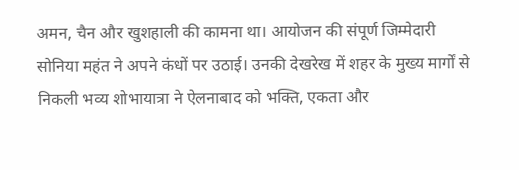अमन, चैन और खुशहाली की कामना था। आयोजन की संपूर्ण जिम्मेदारी सोनिया महंत ने अपने कंधों पर उठाई। उनकी देखरेख में शहर के मुख्य मार्गों से निकली भव्य शोभायात्रा ने ऐलनाबाद को भक्ति, एकता और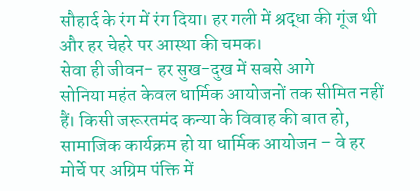सौहार्द के रंग में रंग दिया। हर गली में श्रद्धा की गूंज थी और हर चेहरे पर आस्था की चमक।
सेवा ही जीवन- हर सुख-दुख में सबसे आगे
सोनिया महंत केवल धार्मिक आयोजनों तक सीमित नहीं हैं। किसी जरूरतमंद कन्या के विवाह की बात हो, सामाजिक कार्यक्रम हो या धार्मिक आयोजन – वे हर मोर्चे पर अग्रिम पंक्ति में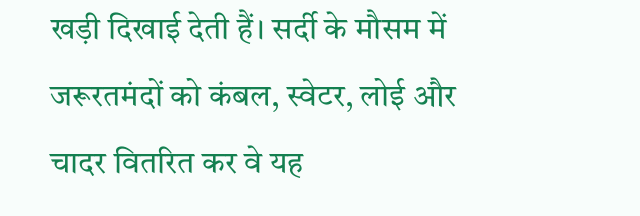खड़ी दिखाई देती हैं। सर्दी के मौसम में जरूरतमंदों को कंबल, स्वेटर, लोई और चादर वितरित कर वे यह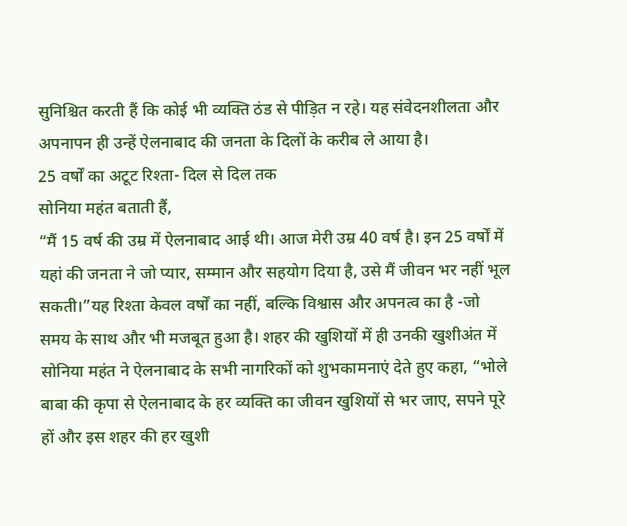सुनिश्चित करती हैं कि कोई भी व्यक्ति ठंड से पीड़ित न रहे। यह संवेदनशीलता और अपनापन ही उन्हें ऐलनाबाद की जनता के दिलों के करीब ले आया है।
25 वर्षों का अटूट रिश्ता- दिल से दिल तक
सोनिया महंत बताती हैं,
“मैं 15 वर्ष की उम्र में ऐलनाबाद आई थी। आज मेरी उम्र 40 वर्ष है। इन 25 वर्षों में यहां की जनता ने जो प्यार, सम्मान और सहयोग दिया है, उसे मैं जीवन भर नहीं भूल सकती।”यह रिश्ता केवल वर्षों का नहीं, बल्कि विश्वास और अपनत्व का है -जो समय के साथ और भी मजबूत हुआ है। शहर की खुशियों में ही उनकी खुशीअंत में सोनिया महंत ने ऐलनाबाद के सभी नागरिकों को शुभकामनाएं देते हुए कहा, “भोले बाबा की कृपा से ऐलनाबाद के हर व्यक्ति का जीवन खुशियों से भर जाए, सपने पूरे हों और इस शहर की हर खुशी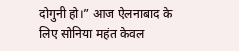दोगुनी हो।” आज ऐलनाबाद के लिए सोनिया महंत केवल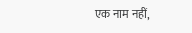एक नाम नहीं,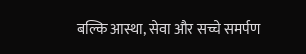बल्कि आस्था, सेवा और सच्चे समर्पण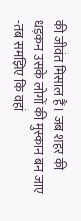की जीवंत मिसाल हैं। जब शहर की धड़कन उसके लोगों की मुस्कान बन जाए -तब समझिए कि वहां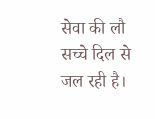सेवा की लौ सच्चे दिल से जल रही है।